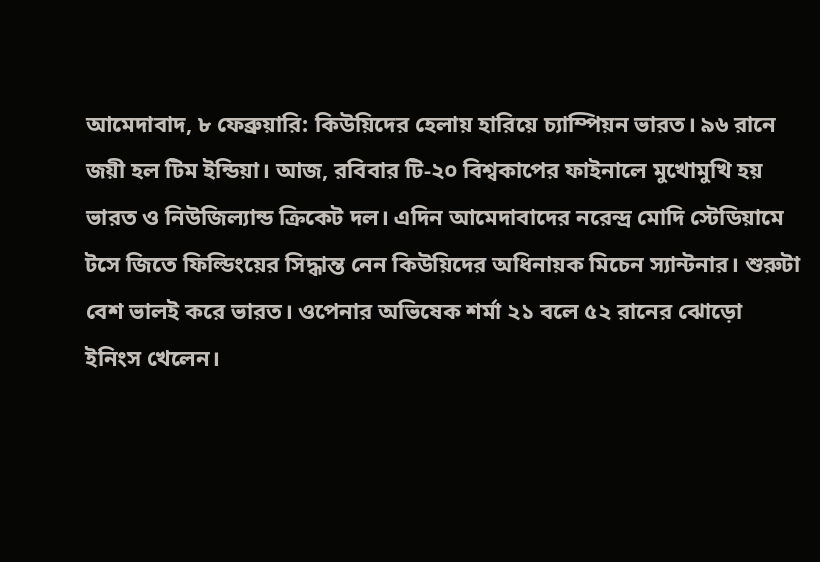আমেদাবাদ, ৮ ফেব্রুয়ারি: কিউয়িদের হেলায় হারিয়ে চ্যাম্পিয়ন ভারত। ৯৬ রানে জয়ী হল টিম ইন্ডিয়া। আজ, রবিবার টি-২০ বিশ্বকাপের ফাইনালে মুখোমুখি হয় ভারত ও নিউজিল্যান্ড ক্রিকেট দল। এদিন আমেদাবাদের নরেন্দ্র মোদি স্টেডিয়ামে টসে জিতে ফিল্ডিংয়ের সিদ্ধান্ত নেন কিউয়িদের অধিনায়ক মিচেন স্যান্টনার। শুরুটা বেশ ভালই করে ভারত। ওপেনার অভিষেক শর্মা ২১ বলে ৫২ রানের ঝোড়ো ইনিংস খেলেন।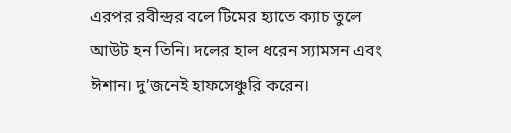এরপর রবীন্দ্রর বলে টিমের হ্যাতে ক্যাচ তুলে আউট হন তিনি। দলের হাল ধরেন স্যামসন এবং ঈশান। দু’জনেই হাফসেঞ্চুরি করেন।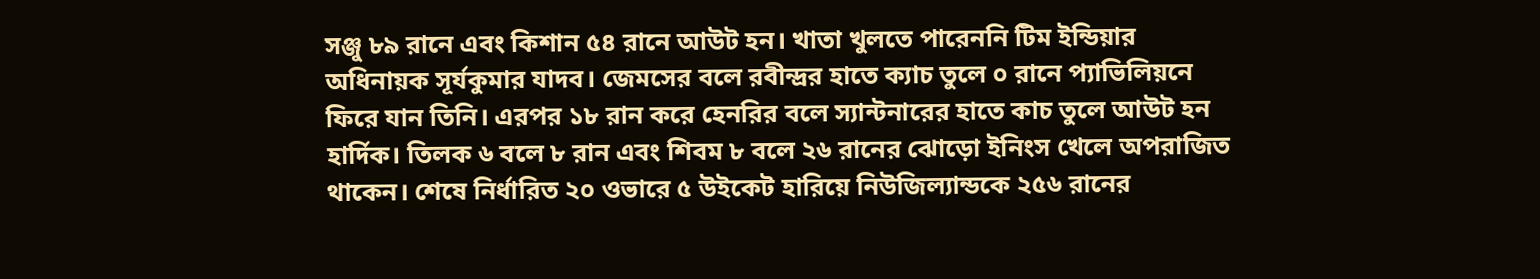সঞ্জু ৮৯ রানে এবং কিশান ৫৪ রানে আউট হন। খাতা খুলতে পারেননি টিম ইন্ডিয়ার অধিনায়ক সূর্যকুমার যাদব। জেমসের বলে রবীন্দ্রর হাতে ক্যাচ তুলে ০ রানে প্যাভিলিয়নে ফিরে যান তিনি। এরপর ১৮ রান করে হেনরির বলে স্যান্টনারের হাতে কাচ তুলে আউট হন হার্দিক। তিলক ৬ বলে ৮ রান এবং শিবম ৮ বলে ২৬ রানের ঝোড়ো ইনিংস খেলে অপরাজিত থাকেন। শেষে নির্ধারিত ২০ ওভারে ৫ উইকেট হারিয়ে নিউজিল্যান্ডকে ২৫৬ রানের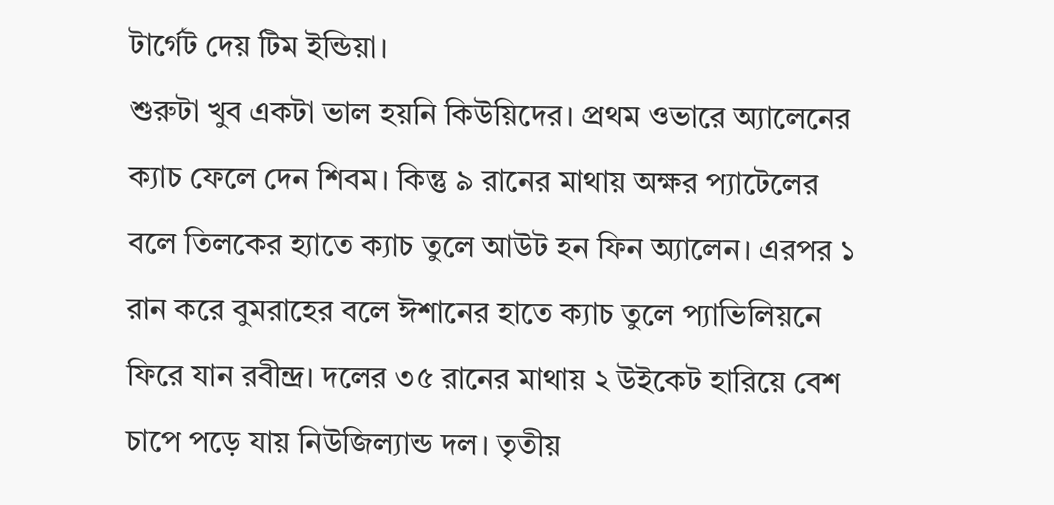টার্গেট দেয় টিম ইন্ডিয়া।
শুরুটা খুব একটা ভাল হয়নি কিউয়িদের। প্রথম ওভারে অ্যালেনের ক্যাচ ফেলে দেন শিবম। কিন্তু ৯ রানের মাথায় অক্ষর প্যাটেলের বলে তিলকের হ্যাতে ক্যাচ তুলে আউট হন ফিন অ্যালেন। এরপর ১ রান করে বুমরাহের বলে ঈশানের হাতে ক্যাচ তুলে প্যাভিলিয়নে ফিরে যান রবীন্দ্র। দলের ৩৫ রানের মাথায় ২ উইকেট হারিয়ে বেশ চাপে পড়ে যায় নিউজিল্যান্ড দল। তৃতীয়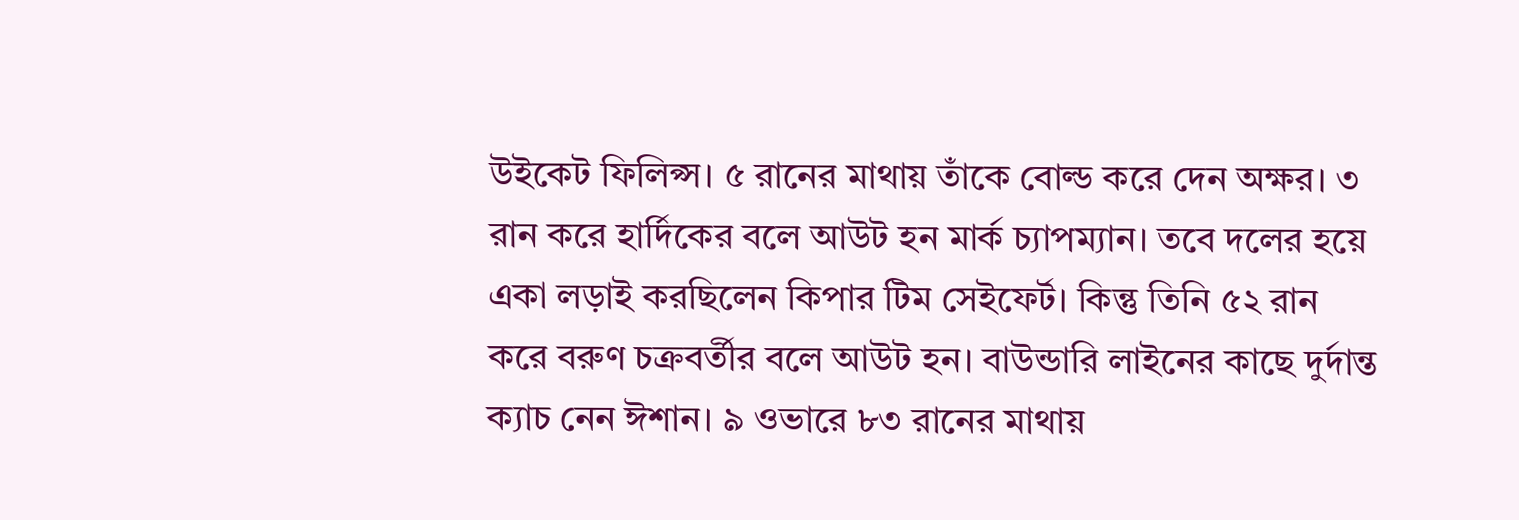উইকেট ফিলিপ্স। ৫ রানের মাথায় তাঁকে বোল্ড করে দেন অক্ষর। ৩ রান করে হার্দিকের বলে আউট হন মার্ক চ্যাপম্যান। তবে দলের হয়ে একা লড়াই করছিলেন কিপার টিম সেইফের্ট। কিন্তু তিনি ৫২ রান করে বরুণ চক্রবর্তীর বলে আউট হন। বাউন্ডারি লাইনের কাছে দুর্দান্ত ক্যাচ নেন ঈশান। ৯ ওভারে ৮৩ রানের মাথায়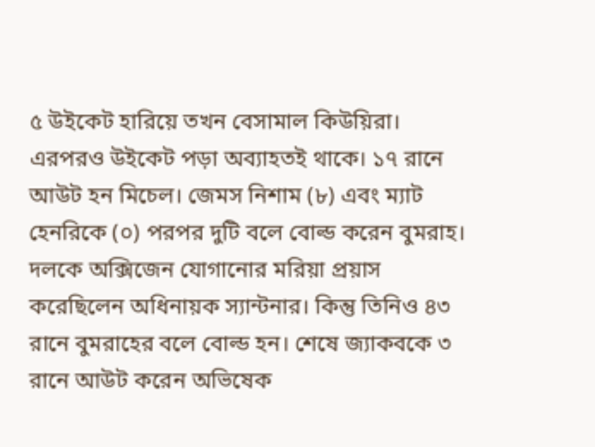৫ উইকেট হারিয়ে তখন বেসামাল কিউয়িরা। এরপরও উইকেট পড়া অব্যাহতই থাকে। ১৭ রানে আউট হন মিচেল। জেমস নিশাম (৮) এবং ম্যাট হেনরিকে (০) পরপর দুটি বলে বোল্ড করেন বুমরাহ। দলকে অক্সিজেন যোগানোর মরিয়া প্রয়াস করেছিলেন অধিনায়ক স্যান্টনার। কিন্তু তিনিও ৪৩ রানে বুমরাহের বলে বোল্ড হন। শেষে জ্যাকবকে ৩ রানে আউট করেন অভিষেক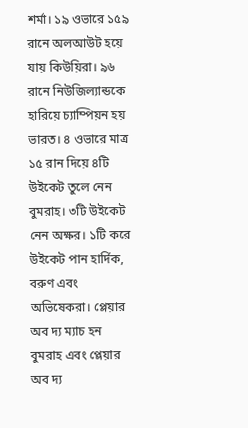শর্মা। ১৯ ওভারে ১৫৯ রানে অলআউট হয়ে যায় কিউয়িরা। ৯৬ রানে নিউজিল্যান্ডকে হারিয়ে চ্যাম্পিয়ন হয় ভারত। ৪ ওভারে মাত্র ১৫ রান দিয়ে ৪টি উইকেট তুলে নেন বুমরাহ। ৩টি উইকেট নেন অক্ষর। ১টি করে উইকেট পান হার্দিক, বরুণ এবং অভিষেকরা। প্লেয়ার অব দ্য ম্যাচ হন বুমরাহ এবং প্লেয়ার অব দ্য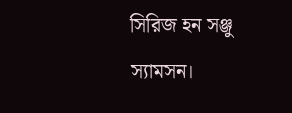সিরিজ হন সঞ্জু স্যামসন।